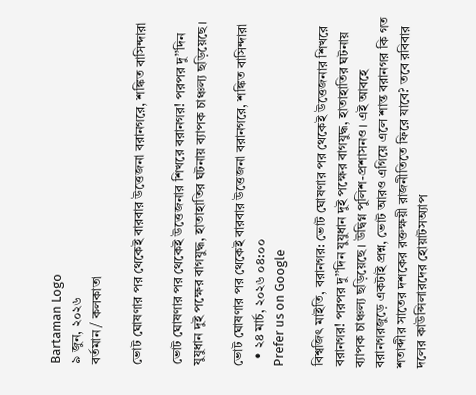Bartaman Logo
৯ জুন, ২০২৬
বর্তমান / কলকাতা

ভোট ঘোষণার পর থেকেই বারবার উত্তেজনা বরানগরে, শঙ্কিত বাসিন্দারা

ভোট ঘোষণার পর থেকেই উত্তেজনার শিখরে বরানগর! পরপর দু’’দিন যুযুধান দুই পক্ষের বাগযুদ্ধ, হাতাহাতির ঘটনায় ব্যাপক চাঞ্চল্য ছড়িয়েছে।

ভোট ঘোষণার পর থেকেই বারবার উত্তেজনা বরানগরে, শঙ্কিত বাসিন্দারা
  • ২৪ মার্চ, ২০২৬ ০৪:০০
Prefer us on Google

বিশ্বজিৎ মাইতি, বরানগর: ভোট ঘোষণার পর থেকেই উত্তেজনার শিখরে বরানগর! পরপর দু’’দিন যুযুধান দুই পক্ষের বাগযুদ্ধ, হাতাহাতির ঘটনায় ব্যাপক চাঞ্চল্য ছড়িয়েছে। উদ্বিগ্ন পুলিশ-প্রশাসনও। এই আবহে বরানগরজুড়ে একটাই প্রশ্ন, ভোট আরও এগিয়ে এলে শান্ত বরানগর কি গত শতাব্দীর সাতের দশকের রক্তক্ষয়ী রাজনীতিতে ফিরে যাবে? তবে রবিবার দলের কাউন্সিলারদের হোয়াটসঅ্যাপ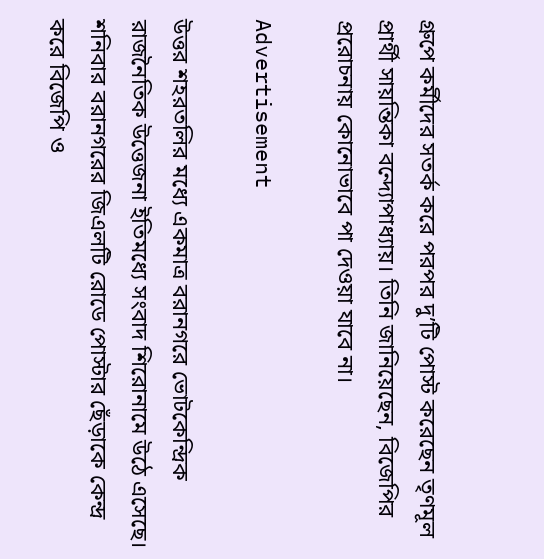গ্রুপে কর্মীদের সতর্ক করে পরপর দু’টি পোস্ট করেছেন তৃণমূল প্রার্থী সায়ন্তিকা বন্দ্যোপাধ্যায়। তিনি জানিয়েছেন, বিজেপির প্ররোচনায় কোনোভাবে পা দেওয়া যাবে না।

Advertisement

উত্তর শহরতলির মধ্যে একমাত্র বরানগরে ভোটকেন্দ্রিক রাজনৈতিক উত্তেজনা ইতিমধ্যে সংবাদ শিরোনামে উঠে এসেছে। শনিবার বরানগরের জিএলটি রোডে পোস্টার ছেঁড়াকে কেন্দ্র করে বিজেপি ও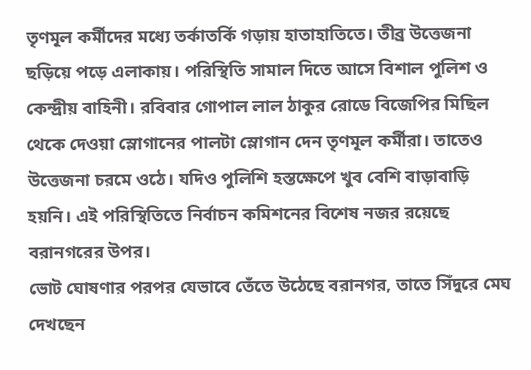তৃণমূল কর্মীদের মধ্যে তর্কাতর্কি গড়ায় হাতাহাতিতে। তীব্র উত্তেজনা ছড়িয়ে পড়ে এলাকায়। পরিস্থিতি সামাল দিতে আসে বিশাল পুলিশ ও কেন্দ্রীয় বাহিনী। রবিবার গোপাল লাল ঠাকুর রোডে বিজেপির মিছিল থেকে দেওয়া স্লোগানের পালটা স্লোগান দেন তৃণমূল কর্মীরা। তাতেও উত্তেজনা চরমে ওঠে। যদিও পুলিশি হস্তক্ষেপে খুব বেশি বাড়াবাড়ি হয়নি। এই পরিস্থিতিতে নির্বাচন কমিশনের বিশেষ নজর রয়েছে বরানগরের উপর।
ভোট ঘোষণার পরপর যেভাবে তেঁতে উঠেছে বরানগর, তাতে সিঁদুরে মেঘ দেখছেন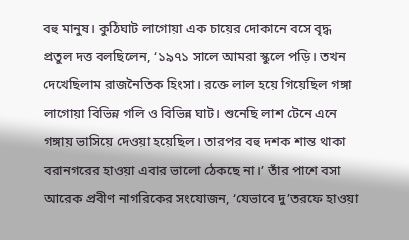বহু মানুষ। কুঠিঘাট লাগোয়া এক চায়ের দোকানে বসে বৃদ্ধ প্রতুল দত্ত বলছিলেন, ‘১৯৭১ সালে আমরা স্কুলে পড়ি। তখন দেখেছিলাম রাজনৈতিক হিংসা। রক্তে লাল হয়ে গিয়েছিল গঙ্গা লাগোয়া বিভিন্ন গলি ও বিভিন্ন ঘাট। শুনেছি লাশ টেনে এনে গঙ্গায় ভাসিয়ে দেওয়া হয়েছিল। তারপর বহু দশক শান্ত থাকা বরানগরের হাওয়া এবার ভালো ঠেকছে না।’ তাঁর পাশে বসা আরেক প্রবীণ নাগরিকের সংযোজন, ‘যেভাবে দু’তরফে হাওয়া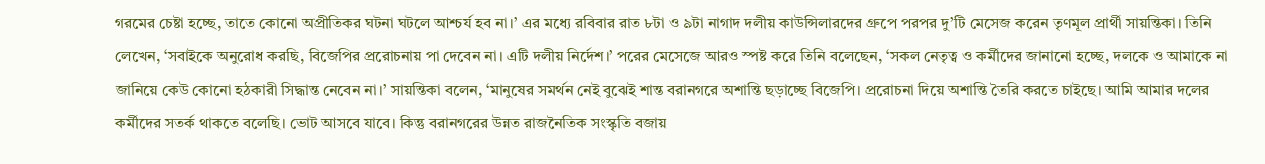গরমের চেষ্টা হচ্ছে, তাতে কোনো অপ্রীতিকর ঘটনা ঘটলে আশ্চর্য হব না।’ এর মধ্যে রবিবার রাত ৮টা ও ৯টা নাগাদ দলীয় কাউন্সিলারদের গ্রুপে পরপর দু’টি মেসেজ করেন তৃণমূল প্রার্থী সায়ন্তিকা। তিনি লেখেন, ‘সবাইকে অনুরোধ করছি, বিজেপির প্ররোচনায় পা দেবেন না। এটি দলীয় নির্দেশ।’ পরের মেসেজে আরও স্পষ্ট করে তিনি বলেছেন, ‘সকল নেতৃত্ব ও কর্মীদের জানানো হচ্ছে, দলকে ও আমাকে না জানিয়ে কেউ কোনো হঠকারী সিদ্ধান্ত নেবেন না।’ সায়ন্তিকা বলেন, ‘মানুষের সমর্থন নেই বুঝেই শান্ত বরানগরে অশান্তি ছড়াচ্ছে বিজেপি। প্ররোচনা দিয়ে অশান্তি তৈরি করতে চাইছে। আমি আমার দলের কর্মীদের সতর্ক থাকতে বলেছি। ভোট আসবে যাবে। কিন্তু বরানগরের উন্নত রাজনৈতিক সংস্কৃতি বজায়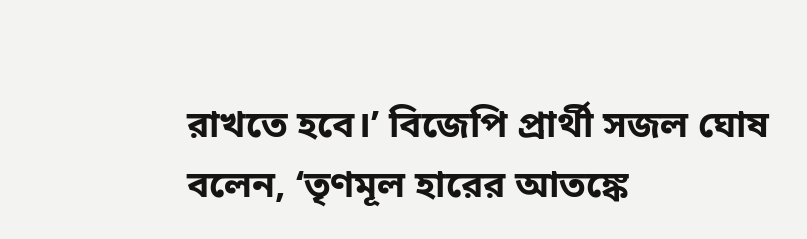রাখতে হবে।’ বিজেপি প্রার্থী সজল ঘোষ বলেন, ‘তৃণমূল হারের আতঙ্কে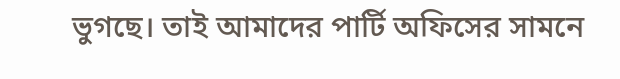ভুগছে। তাই আমাদের পার্টি অফিসের সামনে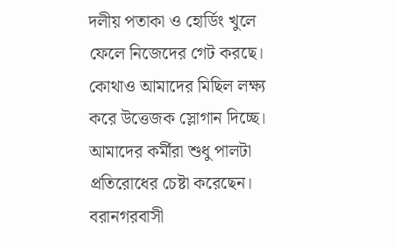দলীয় পতাকা ও হোর্ডিং খুলে ফেলে নিজেদের গেট করছে। কোথাও আমাদের মিছিল লক্ষ্য করে উত্তেজক স্লোগান দিচ্ছে। আমাদের কর্মীরা শুধু পালটা প্রতিরোধের চেষ্টা করেছেন। বরানগরবাসী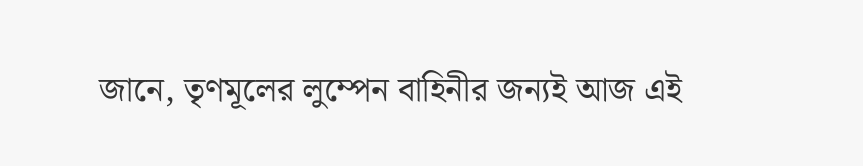জানে, তৃণমূলের লুম্পেন বাহিনীর জন্যই আজ এই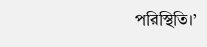পরিস্থিতি।’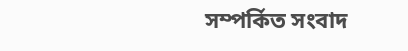সম্পর্কিত সংবাদ